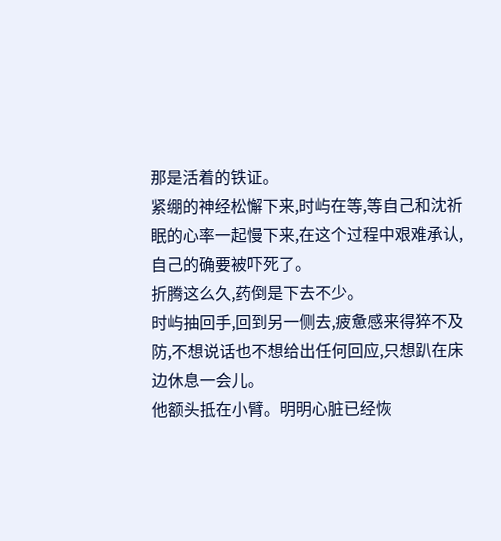那是活着的铁证。
紧绷的神经松懈下来,时屿在等,等自己和沈祈眠的心率一起慢下来,在这个过程中艰难承认,自己的确要被吓死了。
折腾这么久,药倒是下去不少。
时屿抽回手,回到另一侧去,疲惫感来得猝不及防,不想说话也不想给出任何回应,只想趴在床边休息一会儿。
他额头抵在小臂。明明心脏已经恢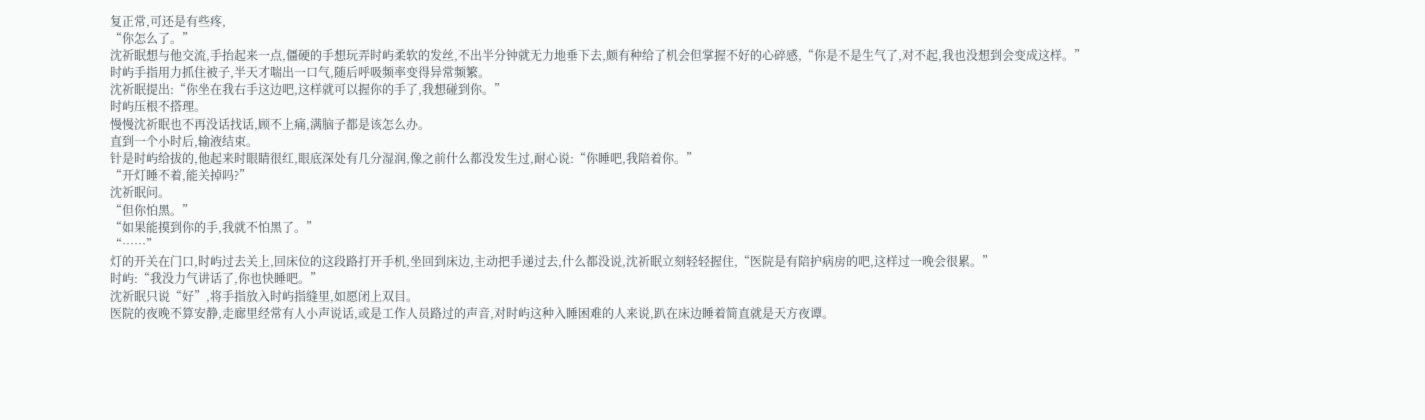复正常,可还是有些疼,
“你怎么了。”
沈祈眠想与他交流,手抬起来一点,僵硬的手想玩弄时屿柔软的发丝,不出半分钟就无力地垂下去,颇有种给了机会但掌握不好的心碎感,“你是不是生气了,对不起,我也没想到会变成这样。”
时屿手指用力抓住被子,半天才喘出一口气,随后呼吸频率变得异常频繁。
沈祈眠提出:“你坐在我右手这边吧,这样就可以握你的手了,我想碰到你。”
时屿压根不搭理。
慢慢沈祈眠也不再没话找话,顾不上痛,满脑子都是该怎么办。
直到一个小时后,输液结束。
针是时屿给拔的,他起来时眼睛很红,眼底深处有几分湿润,像之前什么都没发生过,耐心说:“你睡吧,我陪着你。”
“开灯睡不着,能关掉吗?”
沈祈眠问。
“但你怕黑。”
“如果能摸到你的手,我就不怕黑了。”
“……”
灯的开关在门口,时屿过去关上,回床位的这段路打开手机,坐回到床边,主动把手递过去,什么都没说,沈祈眠立刻轻轻握住,“医院是有陪护病房的吧,这样过一晚会很累。”
时屿:“我没力气讲话了,你也快睡吧。”
沈祈眠只说“好”,将手指放入时屿指缝里,如愿闭上双目。
医院的夜晚不算安静,走廊里经常有人小声说话,或是工作人员路过的声音,对时屿这种入睡困难的人来说,趴在床边睡着简直就是天方夜谭。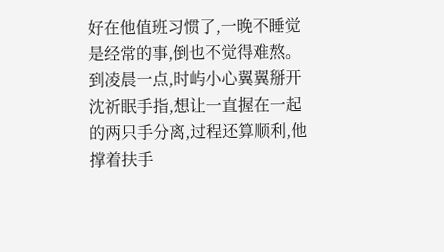好在他值班习惯了,一晚不睡觉是经常的事,倒也不觉得难熬。
到凌晨一点,时屿小心翼翼掰开沈祈眠手指,想让一直握在一起的两只手分离,过程还算顺利,他撑着扶手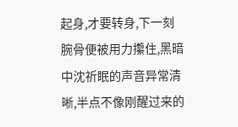起身,才要转身,下一刻腕骨便被用力攥住,黑暗中沈祈眠的声音异常清晰,半点不像刚醒过来的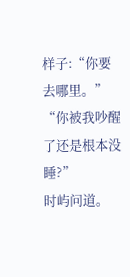样子:“你要去哪里。”
“你被我吵醒了还是根本没睡?”
时屿问道。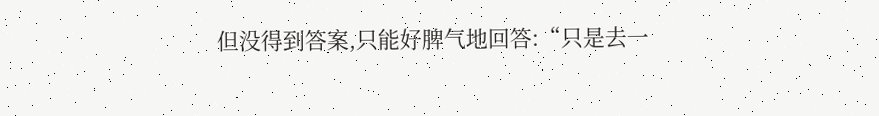但没得到答案,只能好脾气地回答:“只是去一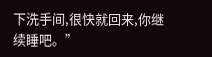下洗手间,很快就回来,你继续睡吧。”